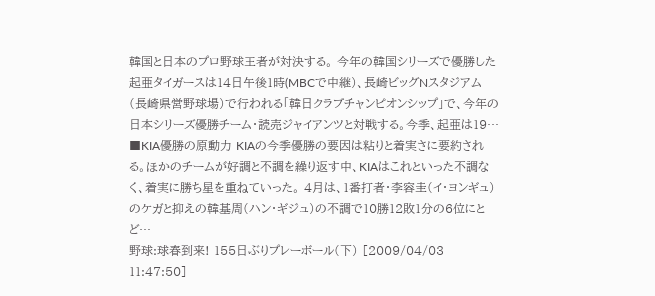韓国と日本のプロ野球王者が対決する。 今年の韓国シリーズで優勝した起亜タイガースは14日午後1時(MBCで中継)、長崎ビッグNスタジアム(長崎県営野球場)で行われる「韓日クラブチャンピオンシップ」で、今年の日本シリーズ優勝チーム・読売ジャイアンツと対戦する。今季、起亜は19…
■KIA優勝の原動力 KIAの今季優勝の要因は粘りと着実さに要約される。ほかのチームが好調と不調を繰り返す中、KIAはこれといった不調なく、着実に勝ち星を重ねていった。 4月は、1番打者・李容圭(イ・ヨンギュ)のケガと抑えの韓基周(ハン・ギジュ)の不調で10勝12敗1分の6位にとど…
野球:球春到来! 155日ぶりプレーボール(下) [2009/04/03 11:47:50]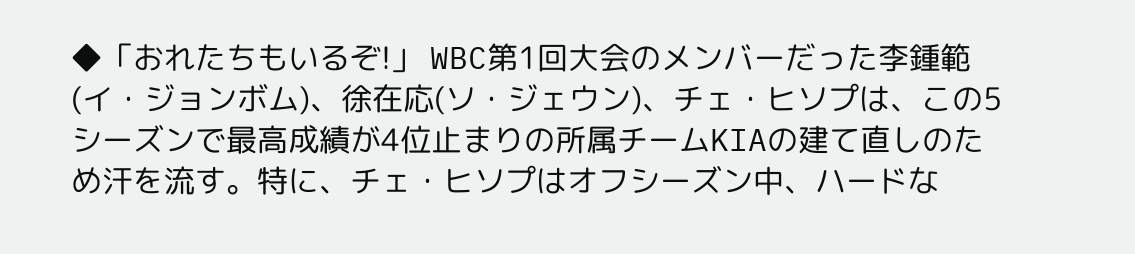◆「おれたちもいるぞ!」 WBC第1回大会のメンバーだった李鍾範(イ・ジョンボム)、徐在応(ソ・ジェウン)、チェ・ヒソプは、この5シーズンで最高成績が4位止まりの所属チームKIAの建て直しのため汗を流す。特に、チェ・ヒソプはオフシーズン中、ハードな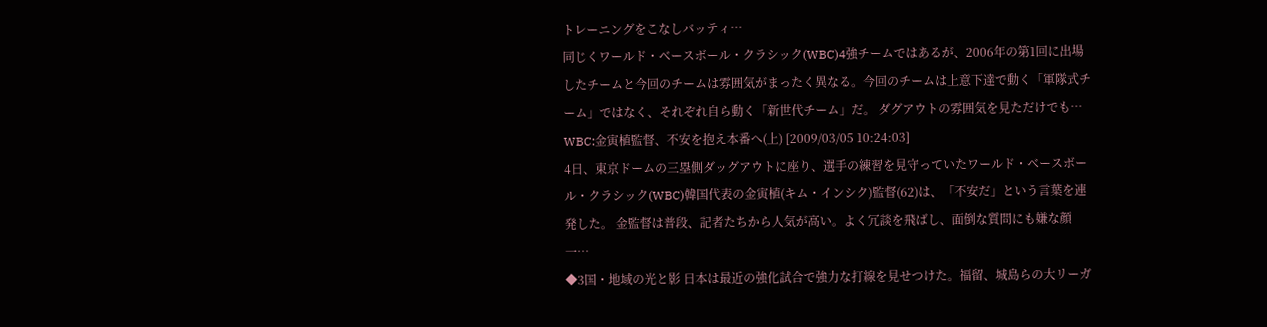トレーニングをこなしバッティ…
同じくワールド・ベースボール・クラシック(WBC)4強チームではあるが、2006年の第1回に出場したチームと今回のチームは雰囲気がまったく異なる。今回のチームは上意下達で動く「軍隊式チーム」ではなく、それぞれ自ら動く「新世代チーム」だ。 ダグアウトの雰囲気を見ただけでも…
WBC:金寅植監督、不安を抱え本番へ(上) [2009/03/05 10:24:03]
4日、東京ドームの三塁側ダッグアウトに座り、選手の練習を見守っていたワールド・ベースボール・クラシック(WBC)韓国代表の金寅植(キム・インシク)監督(62)は、「不安だ」という言葉を連発した。 金監督は普段、記者たちから人気が高い。よく冗談を飛ばし、面倒な質問にも嫌な顔一…
◆3国・地域の光と影 日本は最近の強化試合で強力な打線を見せつけた。福留、城島らの大リーガ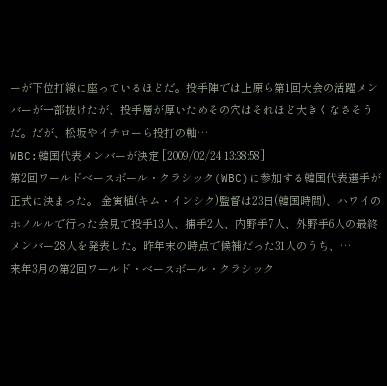ーが下位打線に座っているほどだ。投手陣では上原ら第1回大会の活躍メンバーが一部抜けたが、投手層が厚いためその穴はそれほど大きくなさそうだ。だが、松坂やイチローら投打の軸…
WBC:韓国代表メンバーが決定 [2009/02/24 13:38:58]
第2回ワールドベースボール・クラシック(WBC)に参加する韓国代表選手が正式に決まった。 金寅植(キム・インシク)監督は23日(韓国時間)、ハワイのホノルルで行った会見で投手13人、捕手2人、内野手7人、外野手6人の最終メンバー28人を発表した。昨年末の時点で候補だった31人のうち、…
来年3月の第2回ワールド・ベースボール・クラシック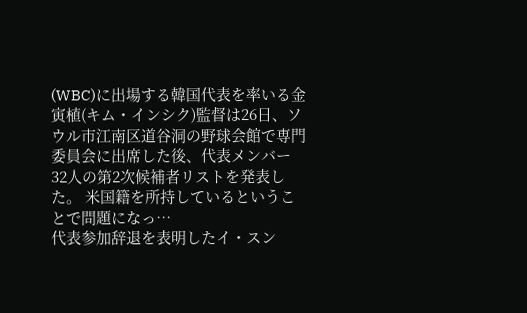(WBC)に出場する韓国代表を率いる金寅植(キム・インシク)監督は26日、ソウル市江南区道谷洞の野球会館で専門委員会に出席した後、代表メンバー32人の第2次候補者リストを発表した。 米国籍を所持しているということで問題になっ…
代表参加辞退を表明したイ・スン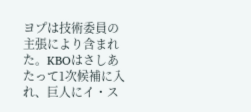ヨプは技術委員の主張により含まれた。KBOはさしあたって1次候補に入れ、巨人にイ・ス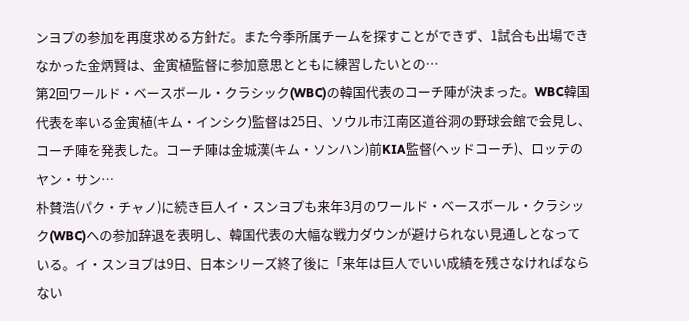ンヨプの参加を再度求める方針だ。また今季所属チームを探すことができず、1試合も出場できなかった金炳賢は、金寅植監督に参加意思とともに練習したいとの…
第2回ワールド・ベースボール・クラシック(WBC)の韓国代表のコーチ陣が決まった。WBC韓国代表を率いる金寅植(キム・インシク)監督は25日、ソウル市江南区道谷洞の野球会館で会見し、コーチ陣を発表した。コーチ陣は金城漢(キム・ソンハン)前KIA監督(ヘッドコーチ)、ロッテのヤン・サン…
朴賛浩(パク・チャノ)に続き巨人イ・スンヨプも来年3月のワールド・ベースボール・クラシック(WBC)への参加辞退を表明し、韓国代表の大幅な戦力ダウンが避けられない見通しとなっている。イ・スンヨプは9日、日本シリーズ終了後に「来年は巨人でいい成績を残さなければならない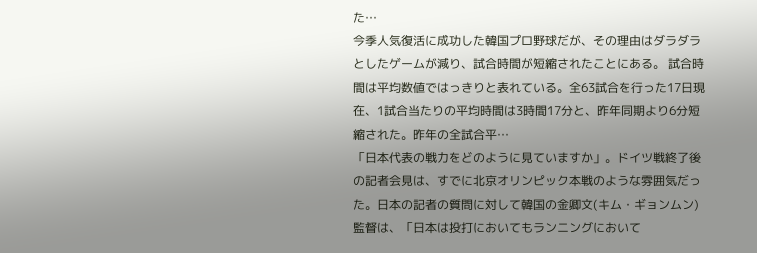た…
今季人気復活に成功した韓国プロ野球だが、その理由はダラダラとしたゲームが減り、試合時間が短縮されたことにある。 試合時間は平均数値ではっきりと表れている。全63試合を行った17日現在、1試合当たりの平均時間は3時間17分と、昨年同期より6分短縮された。昨年の全試合平…
「日本代表の戦力をどのように見ていますか」。ドイツ戦終了後の記者会見は、すでに北京オリンピック本戦のような雰囲気だった。日本の記者の質問に対して韓国の金卿文(キム・ギョンムン)監督は、「日本は投打においてもランニングにおいて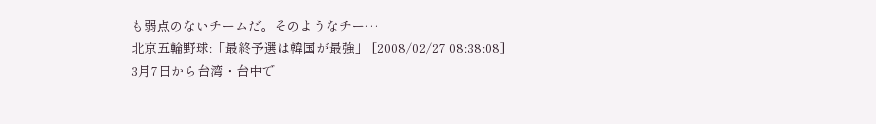も弱点のないチームだ。そのようなチー…
北京五輪野球:「最終予選は韓国が最強」 [2008/02/27 08:38:08]
3月7日から台湾・台中で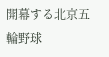開幕する北京五輪野球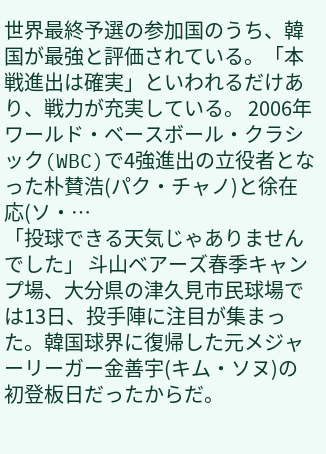世界最終予選の参加国のうち、韓国が最強と評価されている。「本戦進出は確実」といわれるだけあり、戦力が充実している。 2006年ワールド・ベースボール・クラシック(WBC)で4強進出の立役者となった朴賛浩(パク・チャノ)と徐在応(ソ・…
「投球できる天気じゃありませんでした」 斗山ベアーズ春季キャンプ場、大分県の津久見市民球場では13日、投手陣に注目が集まった。韓国球界に復帰した元メジャーリーガー金善宇(キム・ソヌ)の初登板日だったからだ。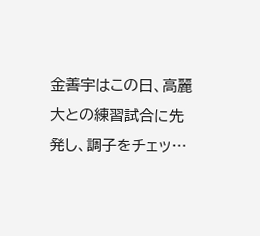金善宇はこの日、高麗大との練習試合に先発し、調子をチェッ…